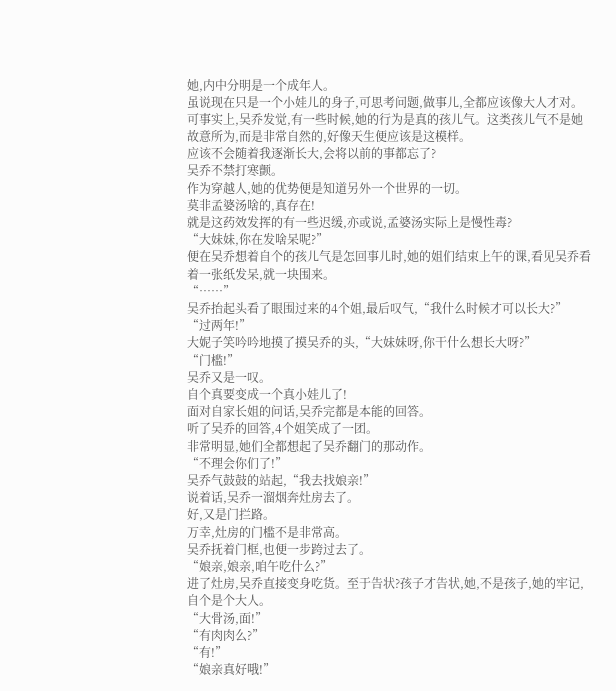她,内中分明是一个成年人。
虽说现在只是一个小娃儿的身子,可思考问题,做事儿,全都应该像大人才对。
可事实上,吴乔发觉,有一些时候,她的行为是真的孩儿气。这类孩儿气不是她故意所为,而是非常自然的,好像天生便应该是这模样。
应该不会随着我逐渐长大,会将以前的事都忘了?
吴乔不禁打寒颤。
作为穿越人,她的优势便是知道另外一个世界的一切。
莫非孟婆汤啥的,真存在!
就是这药效发挥的有一些迟缓,亦或说,孟婆汤实际上是慢性毒?
“大妹妹,你在发啥呆呢?”
便在吴乔想着自个的孩儿气是怎回事儿时,她的姐们结束上午的课,看见吴乔看着一张纸发呆,就一块围来。
“……”
吴乔抬起头看了眼围过来的4个姐,最后叹气,“我什么时候才可以长大?”
“过两年!”
大妮子笑吟吟地摸了摸吴乔的头,“大妹妹呀,你干什么想长大呀?”
“门槛!”
吴乔又是一叹。
自个真要变成一个真小娃儿了!
面对自家长姐的问话,吴乔完都是本能的回答。
听了吴乔的回答,4个姐笑成了一团。
非常明显,她们全都想起了吴乔翻门的那动作。
“不理会你们了!”
吴乔气鼓鼓的站起,“我去找娘亲!”
说着话,吴乔一溜烟奔灶房去了。
好,又是门拦路。
万幸,灶房的门槛不是非常高。
吴乔抚着门框,也便一步跨过去了。
“娘亲,娘亲,咱午吃什么?”
进了灶房,吴乔直接变身吃货。至于告状?孩子才告状,她,不是孩子,她的牢记,自个是个大人。
“大骨汤,面!”
“有肉肉么?”
“有!”
“娘亲真好哦!”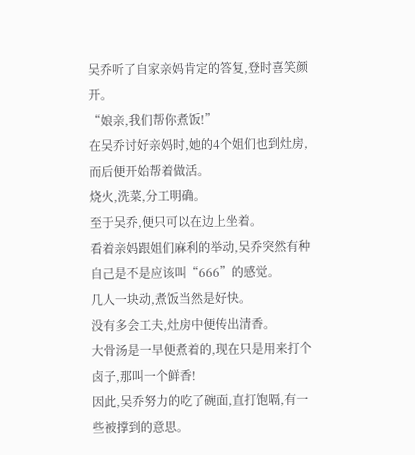吴乔听了自家亲妈肯定的答复,登时喜笑颜开。
“娘亲,我们帮你煮饭!”
在吴乔讨好亲妈时,她的4个姐们也到灶房,而后便开始帮着做活。
烧火,洗菜,分工明确。
至于吴乔,便只可以在边上坐着。
看着亲妈跟姐们麻利的举动,吴乔突然有种自己是不是应该叫“666”的感觉。
几人一块动,煮饭当然是好快。
没有多会工夫,灶房中便传出清香。
大骨汤是一早便煮着的,现在只是用来打个卤子,那叫一个鲜香!
因此,吴乔努力的吃了碗面,直打饱嗝,有一些被撑到的意思。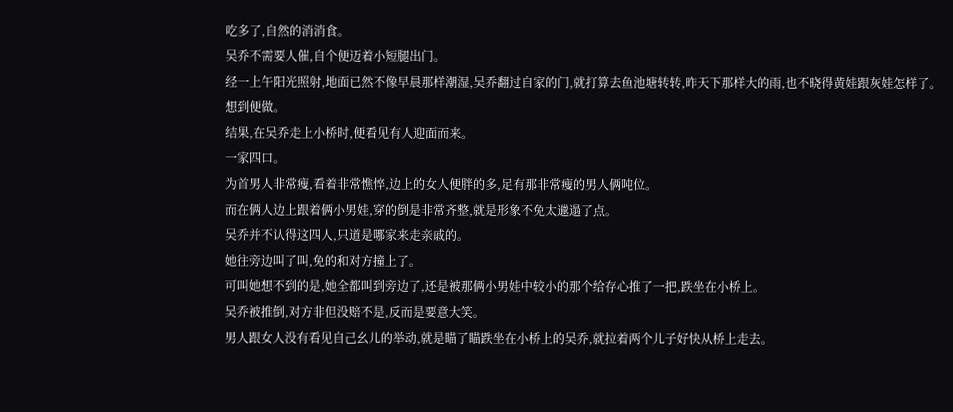吃多了,自然的消消食。
吴乔不需要人催,自个便迈着小短腿出门。
经一上午阳光照射,地面已然不像早晨那样潮湿,吴乔翻过自家的门,就打算去鱼池塘转转,昨天下那样大的雨,也不晓得黄娃跟灰娃怎样了。
想到便做。
结果,在吴乔走上小桥时,便看见有人迎面而来。
一家四口。
为首男人非常瘦,看着非常憔悴,边上的女人便胖的多,足有那非常瘦的男人俩吨位。
而在俩人边上跟着俩小男娃,穿的倒是非常齐整,就是形象不免太邋遢了点。
吴乔并不认得这四人,只道是哪家来走亲戚的。
她往旁边叫了叫,免的和对方撞上了。
可叫她想不到的是,她全都叫到旁边了,还是被那俩小男娃中较小的那个给存心推了一把,跌坐在小桥上。
吴乔被推倒,对方非但没赔不是,反而是要意大笑。
男人跟女人没有看见自己幺儿的举动,就是瞄了瞄跌坐在小桥上的吴乔,就拉着两个儿子好快从桥上走去。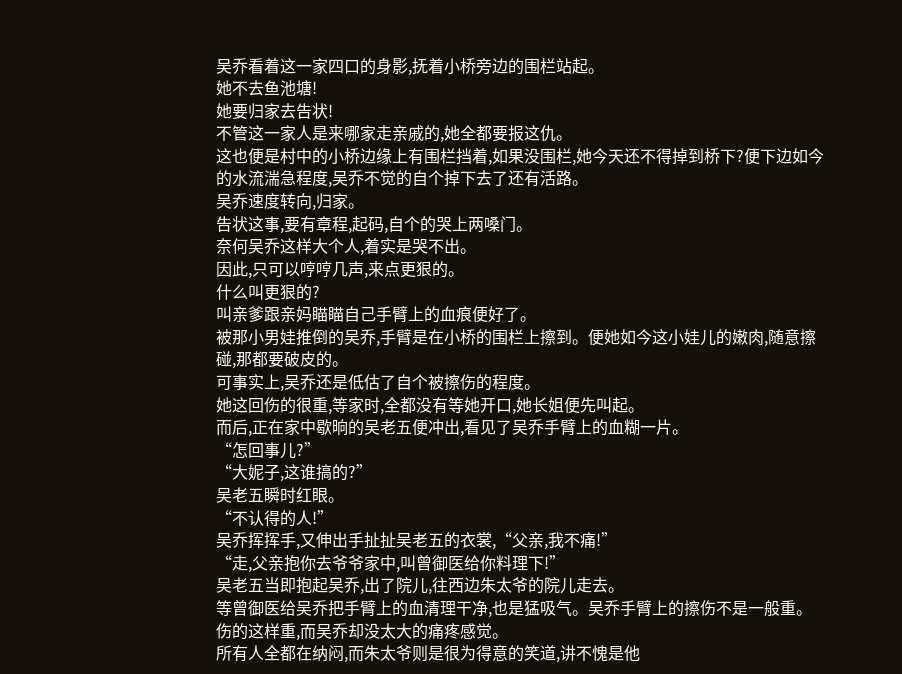吴乔看着这一家四口的身影,抚着小桥旁边的围栏站起。
她不去鱼池塘!
她要归家去告状!
不管这一家人是来哪家走亲戚的,她全都要报这仇。
这也便是村中的小桥边缘上有围栏挡着,如果没围栏,她今天还不得掉到桥下?便下边如今的水流湍急程度,吴乔不觉的自个掉下去了还有活路。
吴乔速度转向,归家。
告状这事,要有章程,起码,自个的哭上两嗓门。
奈何吴乔这样大个人,着实是哭不出。
因此,只可以哼哼几声,来点更狠的。
什么叫更狠的?
叫亲爹跟亲妈瞄瞄自己手臂上的血痕便好了。
被那小男娃推倒的吴乔,手臂是在小桥的围栏上擦到。便她如今这小娃儿的嫩肉,随意擦碰,那都要破皮的。
可事实上,吴乔还是低估了自个被擦伤的程度。
她这回伤的很重,等家时,全都没有等她开口,她长姐便先叫起。
而后,正在家中歇晌的吴老五便冲出,看见了吴乔手臂上的血糊一片。
“怎回事儿?”
“大妮子,这谁搞的?”
吴老五瞬时红眼。
“不认得的人!”
吴乔挥挥手,又伸出手扯扯吴老五的衣裳,“父亲,我不痛!”
“走,父亲抱你去爷爷家中,叫曾御医给你料理下!”
吴老五当即抱起吴乔,出了院儿,往西边朱太爷的院儿走去。
等曾御医给吴乔把手臂上的血清理干净,也是猛吸气。吴乔手臂上的擦伤不是一般重。
伤的这样重,而吴乔却没太大的痛疼感觉。
所有人全都在纳闷,而朱太爷则是很为得意的笑道,讲不愧是他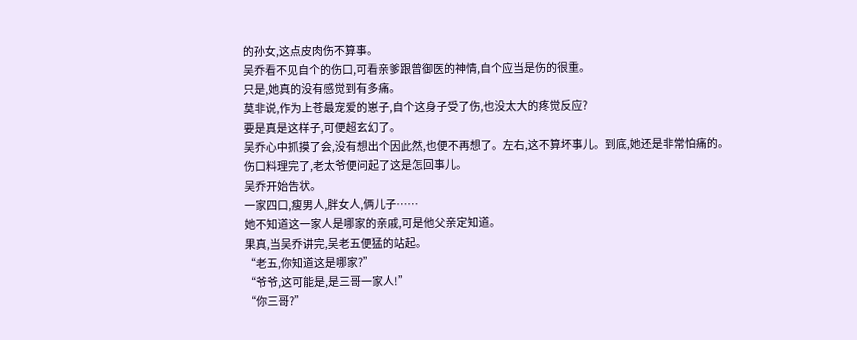的孙女,这点皮肉伤不算事。
吴乔看不见自个的伤口,可看亲爹跟曾御医的神情,自个应当是伤的很重。
只是,她真的没有感觉到有多痛。
莫非说,作为上苍最宠爱的崽子,自个这身子受了伤,也没太大的疼觉反应?
要是真是这样子,可便超玄幻了。
吴乔心中抓摸了会,没有想出个因此然,也便不再想了。左右,这不算坏事儿。到底,她还是非常怕痛的。
伤口料理完了,老太爷便问起了这是怎回事儿。
吴乔开始告状。
一家四口,瘦男人,胖女人,俩儿子……
她不知道这一家人是哪家的亲戚,可是他父亲定知道。
果真,当吴乔讲完,吴老五便猛的站起。
“老五,你知道这是哪家?”
“爷爷,这可能是,是三哥一家人!”
“你三哥?”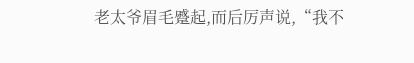老太爷眉毛蹙起,而后厉声说,“我不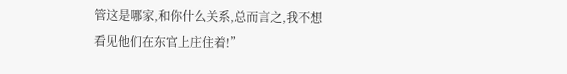管这是哪家,和你什么关系,总而言之,我不想看见他们在东官上庄住着!”